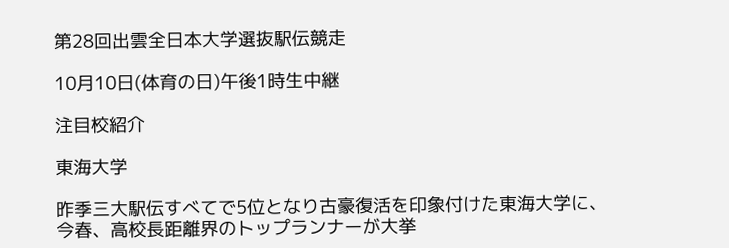第28回出雲全日本大学選抜駅伝競走

10月10日(体育の日)午後1時生中継

注目校紹介

東海大学

昨季三大駅伝すべてで5位となり古豪復活を印象付けた東海大学に、
今春、高校長距離界のトップランナーが大挙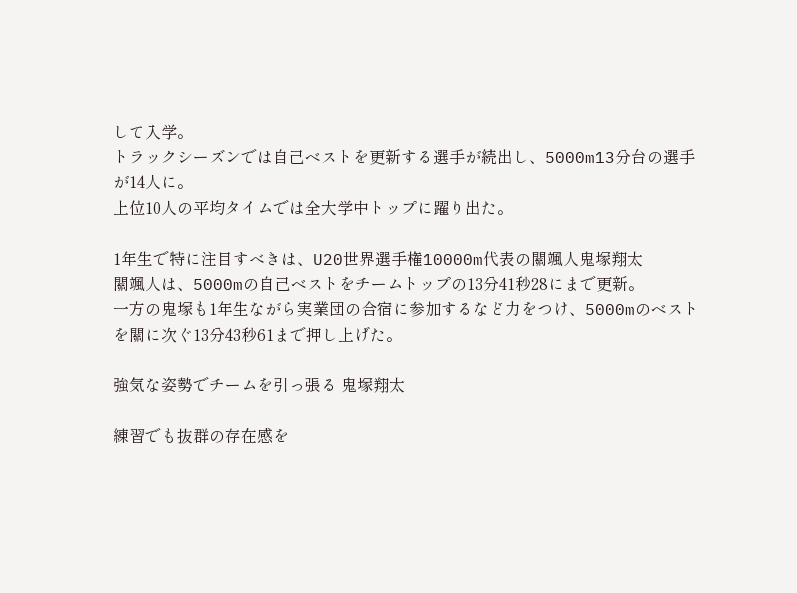して入学。
トラックシーズンでは自己ベストを更新する選手が続出し、5000m13分台の選手が14人に。
上位10人の平均タイムでは全大学中トップに躍り出た。

1年生で特に注目すべきは、U20世界選手権10000m代表の關颯人鬼塚翔太
關颯人は、5000mの自己ベストをチームトップの13分41秒28にまで更新。
一方の鬼塚も1年生ながら実業団の合宿に参加するなど力をつけ、5000mのベストを關に次ぐ13分43秒61まで押し上げた。

強気な姿勢でチームを引っ張る 鬼塚翔太

練習でも抜群の存在感を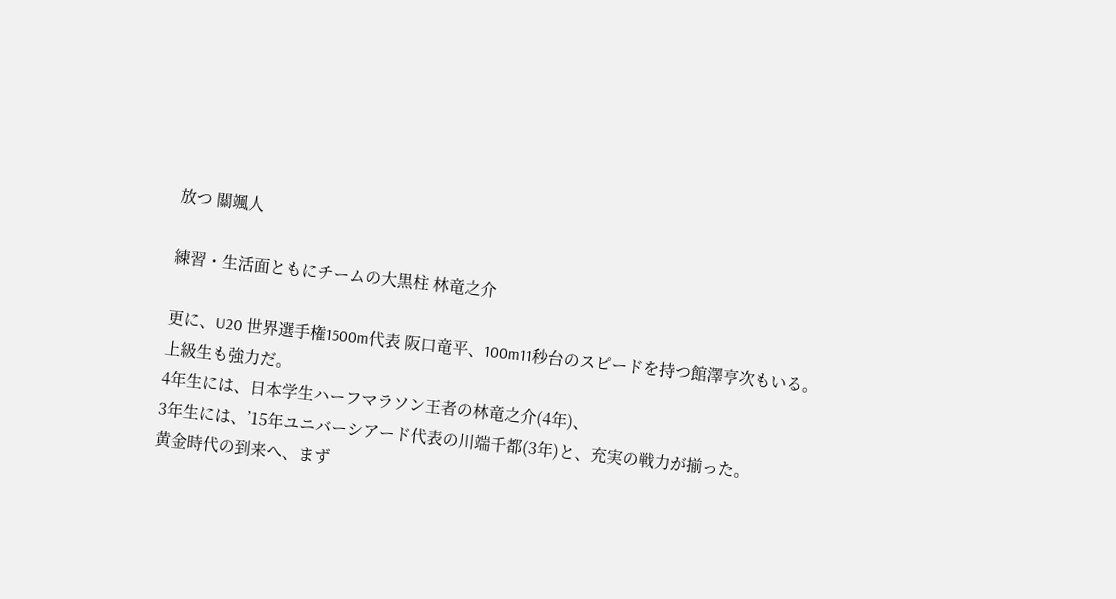放つ 關颯人

練習・生活面ともにチームの大黒柱 林竜之介

更に、U20 世界選手権1500m代表 阪口竜平、100m11秒台のスピードを持つ館澤亨次もいる。
上級生も強力だ。
4年生には、日本学生ハーフマラソン王者の林竜之介(4年)、
3年生には、’15年ユニバーシアード代表の川端千都(3年)と、充実の戦力が揃った。
黄金時代の到来へ、まず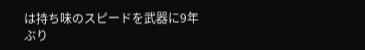は持ち味のスピードを武器に9年ぶり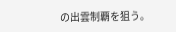の出雲制覇を狙う。